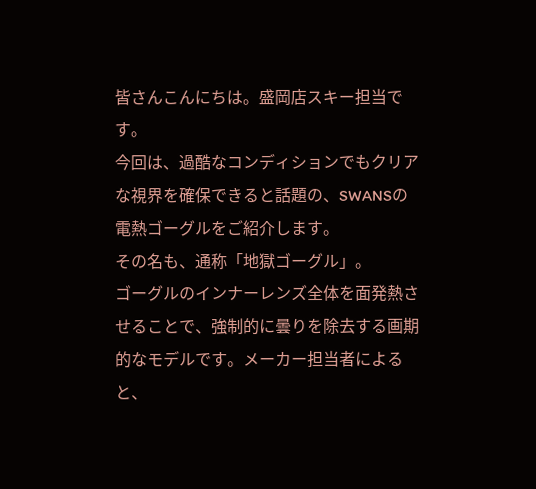皆さんこんにちは。盛岡店スキー担当です。
今回は、過酷なコンディションでもクリアな視界を確保できると話題の、SWANSの電熱ゴーグルをご紹介します。
その名も、通称「地獄ゴーグル」。
ゴーグルのインナーレンズ全体を面発熱させることで、強制的に曇りを除去する画期的なモデルです。メーカー担当者によると、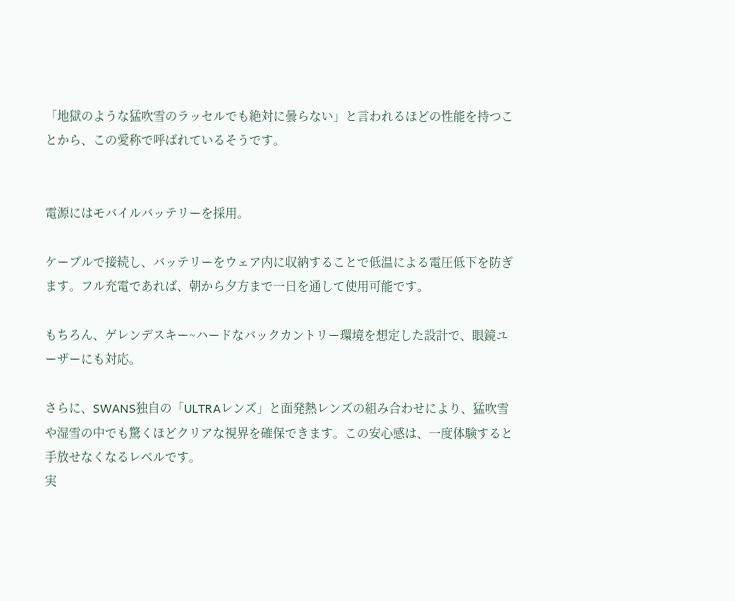「地獄のような猛吹雪のラッセルでも絶対に曇らない」と言われるほどの性能を持つことから、この愛称で呼ばれているそうです。


電源にはモバイルバッテリーを採用。

ケーブルで接続し、バッテリーをウェア内に収納することで低温による電圧低下を防ぎます。フル充電であれば、朝から夕方まで一日を通して使用可能です。

もちろん、ゲレンデスキー~ハードなバックカントリー環境を想定した設計で、眼鏡ユーザーにも対応。

さらに、SWANS独自の「ULTRAレンズ」と面発熱レンズの組み合わせにより、猛吹雪や湿雪の中でも驚くほどクリアな視界を確保できます。この安心感は、一度体験すると手放せなくなるレベルです。
実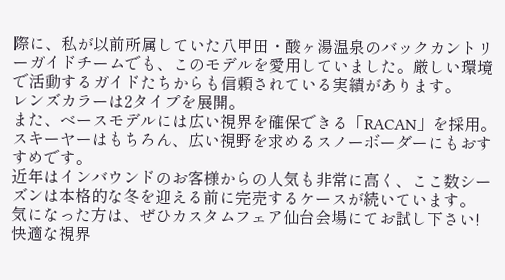際に、私が以前所属していた八甲田・酸ヶ湯温泉のバックカントリーガイドチームでも、このモデルを愛用していました。厳しい環境で活動するガイドたちからも信頼されている実績があります。
レンズカラーは2タイプを展開。
また、ベースモデルには広い視界を確保できる「RACAN」を採用。スキーヤーはもちろん、広い視野を求めるスノーボーダーにもおすすめです。
近年はインバウンドのお客様からの人気も非常に高く、ここ数シーズンは本格的な冬を迎える前に完売するケースが続いています。
気になった方は、ぜひカスタムフェア仙台会場にてお試し下さい!
快適な視界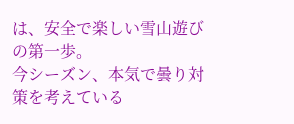は、安全で楽しい雪山遊びの第一歩。
今シーズン、本気で曇り対策を考えている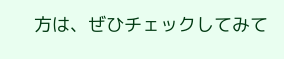方は、ぜひチェックしてみて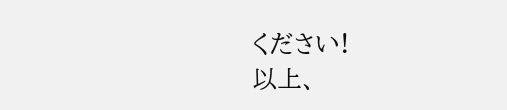ください!
以上、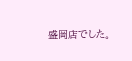盛岡店でした。